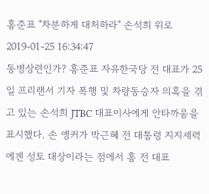홍준표 "차분하게 대처하라" 손석희 위로
2019-01-25 16:34:47
동병상련인가? 홍준표 자유한국당 전 대표가 25일 프리랜서 기자 폭행 및 차량동승자 의혹을 겪고 있는 손석희 JTBC 대표이사에게 안타까움을 표시했다. 손 앵커가 박근혜 전 대통령 지지세력에겐 성토 대상이라는 점에서 홍 전 대표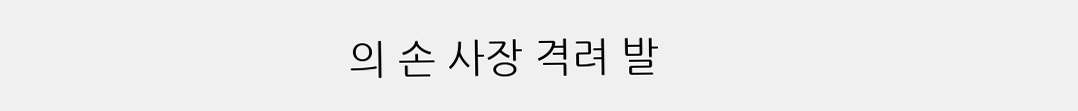의 손 사장 격려 발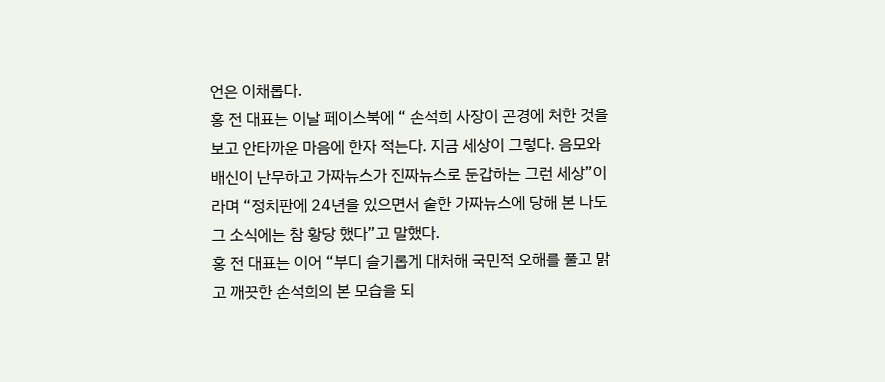언은 이채롭다.
홍 전 대표는 이날 페이스북에 “ 손석희 사장이 곤경에 처한 것을 보고 안타까운 마음에 한자 적는다. 지금 세상이 그렇다. 음모와 배신이 난무하고 가짜뉴스가 진짜뉴스로 둔갑하는 그런 세상”이라며 “정치판에 24년을 있으면서 숱한 가짜뉴스에 당해 본 나도 그 소식에는 참 황당 했다”고 말했다.
홍 전 대표는 이어 “부디 슬기롭게 대처해 국민적 오해를 풀고 맑고 깨끗한 손석희의 본 모습을 되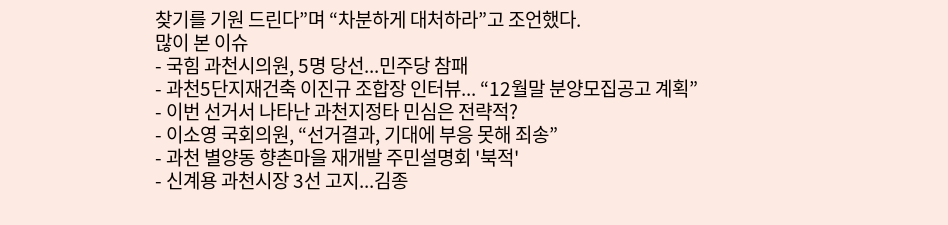찾기를 기원 드린다”며 “차분하게 대처하라”고 조언했다.
많이 본 이슈
- 국힘 과천시의원, 5명 당선...민주당 참패
- 과천5단지재건축 이진규 조합장 인터뷰... “12월말 분양모집공고 계획”
- 이번 선거서 나타난 과천지정타 민심은 전략적?
- 이소영 국회의원, “선거결과, 기대에 부응 못해 죄송”
- 과천 별양동 향촌마을 재개발 주민설명회 '북적'
- 신계용 과천시장 3선 고지...김종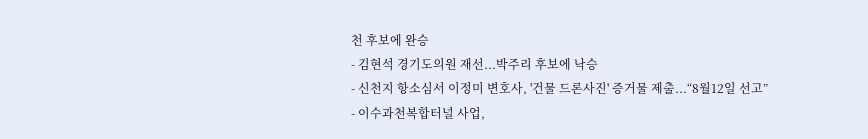천 후보에 완승
- 김현석 경기도의원 재선...박주리 후보에 낙승
- 신천지 항소심서 이정미 변호사, '건물 드론사진' 증거물 제출...“8월12일 선고”
- 이수과천복합터널 사업,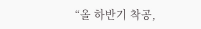“올 하반기 착공,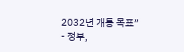2032년 개통 목표”
- 정부,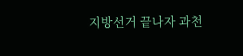지방선거 끝나자 과천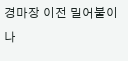경마장 이전 밀어붙이나